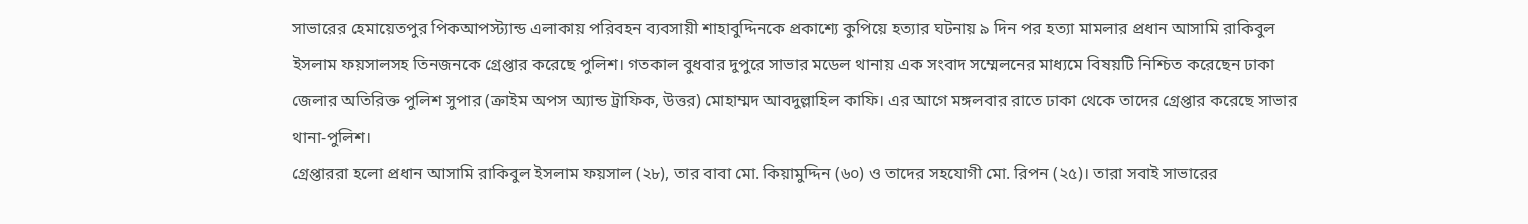সাভারের হেমায়েতপুর পিকআপস্ট্যান্ড এলাকায় পরিবহন ব্যবসায়ী শাহাবুদ্দিনকে প্রকাশ্যে কুপিয়ে হত্যার ঘটনায় ৯ দিন পর হত্যা মামলার প্রধান আসামি রাকিবুল ইসলাম ফয়সালসহ তিনজনকে গ্রেপ্তার করেছে পুলিশ। গতকাল বুধবার দুপুরে সাভার মডেল থানায় এক সংবাদ সম্মেলনের মাধ্যমে বিষয়টি নিশ্চিত করেছেন ঢাকা জেলার অতিরিক্ত পুলিশ সুপার (ক্রাইম অপস অ্যান্ড ট্রাফিক, উত্তর) মোহাম্মদ আবদুল্লাহিল কাফি। এর আগে মঙ্গলবার রাতে ঢাকা থেকে তাদের গ্রেপ্তার করেছে সাভার থানা-পুলিশ।
গ্রেপ্তাররা হলো প্রধান আসামি রাকিবুল ইসলাম ফয়সাল (২৮), তার বাবা মো. কিয়ামুদ্দিন (৬০) ও তাদের সহযোগী মো. রিপন (২৫)। তারা সবাই সাভারের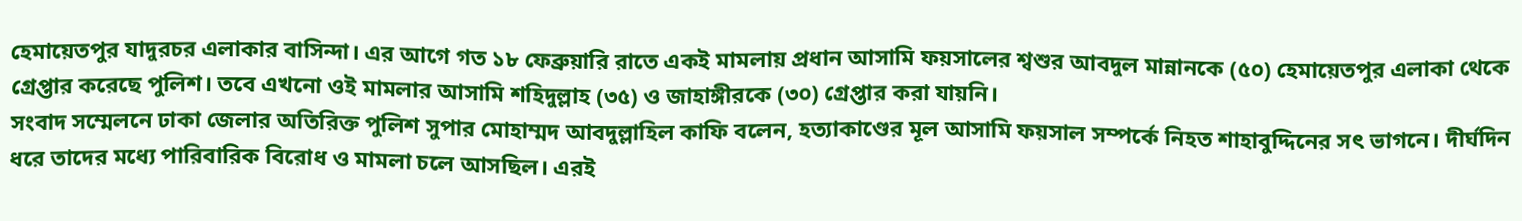হেমায়েতপুর যাদুরচর এলাকার বাসিন্দা। এর আগে গত ১৮ ফেব্রুয়ারি রাতে একই মামলায় প্রধান আসামি ফয়সালের শ্বশুর আবদুল মান্নানকে (৫০) হেমায়েতপুর এলাকা থেকে গ্রেপ্তার করেছে পুলিশ। তবে এখনো ওই মামলার আসামি শহিদুল্লাহ (৩৫) ও জাহাঙ্গীরকে (৩০) গ্রেপ্তার করা যায়নি।
সংবাদ সম্মেলনে ঢাকা জেলার অতিরিক্ত পুলিশ সুপার মোহাম্মদ আবদুল্লাহিল কাফি বলেন, হত্যাকাণ্ডের মূল আসামি ফয়সাল সম্পর্কে নিহত শাহাবুদ্দিনের সৎ ভাগনে। দীর্ঘদিন ধরে তাদের মধ্যে পারিবারিক বিরোধ ও মামলা চলে আসছিল। এরই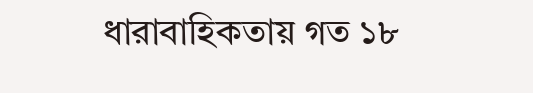ধারাবাহিকতায় গত ১৮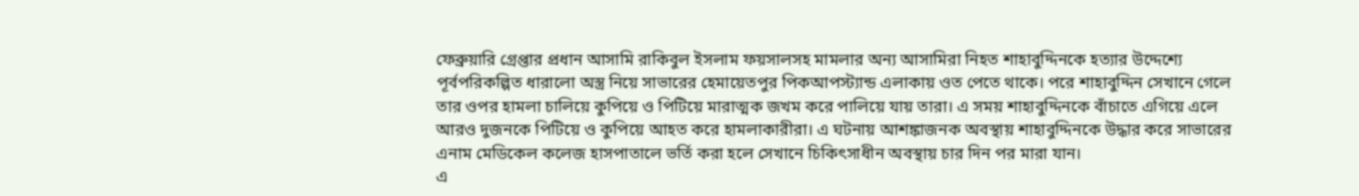ফেব্রুয়ারি গ্রেপ্তার প্রধান আসামি রাকিবুল ইসলাম ফয়সালসহ মামলার অন্য আসামিরা নিহত শাহাবুদ্দিনকে হত্যার উদ্দেশ্যে পূর্বপরিকল্পিত ধারালো অস্ত্র নিয়ে সাভারের হেমায়েতপুর পিকআপস্ট্যান্ড এলাকায় ওত পেতে থাকে। পরে শাহাবুদ্দিন সেখানে গেলে তার ওপর হামলা চালিয়ে কুপিয়ে ও পিটিয়ে মারাত্মক জখম করে পালিয়ে যায় তারা। এ সময় শাহাবুদ্দিনকে বাঁচাতে এগিয়ে এলে আরও দুজনকে পিটিয়ে ও কুপিয়ে আহত করে হামলাকারীরা। এ ঘটনায় আশঙ্কাজনক অবস্থায় শাহাবুদ্দিনকে উদ্ধার করে সাভারের এনাম মেডিকেল কলেজ হাসপাতালে ভর্তি করা হলে সেখানে চিকিৎসাধীন অবস্থায় চার দিন পর মারা যান।
এ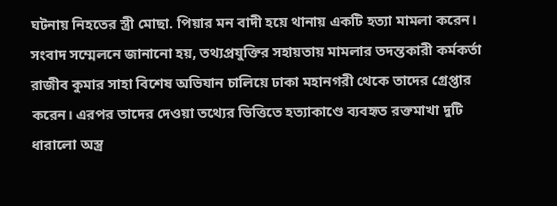ঘটনায় নিহতের স্ত্রী মোছা. পিয়ার মন বাদী হয়ে থানায় একটি হত্যা মামলা করেন। সংবাদ সম্মেলনে জানানো হয়, তথ্যপ্রযুক্তির সহায়তায় মামলার তদন্তকারী কর্মকর্তা রাজীব কুমার সাহা বিশেষ অভিযান চালিয়ে ঢাকা মহানগরী থেকে তাদের গ্রেপ্তার করেন। এরপর তাদের দেওয়া তথ্যের ভিত্তিতে হত্যাকাণ্ডে ব্যবহৃত রক্তমাখা দুটি ধারালো অস্ত্র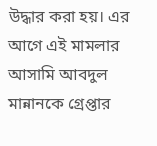উদ্ধার করা হয়। এর আগে এই মামলার আসামি আবদুল মান্নানকে গ্রেপ্তার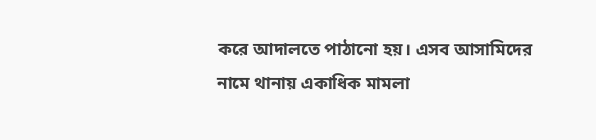করে আদালতে পাঠানো হয়। এসব আসামিদের নামে থানায় একাধিক মামলা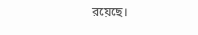রয়েছে।